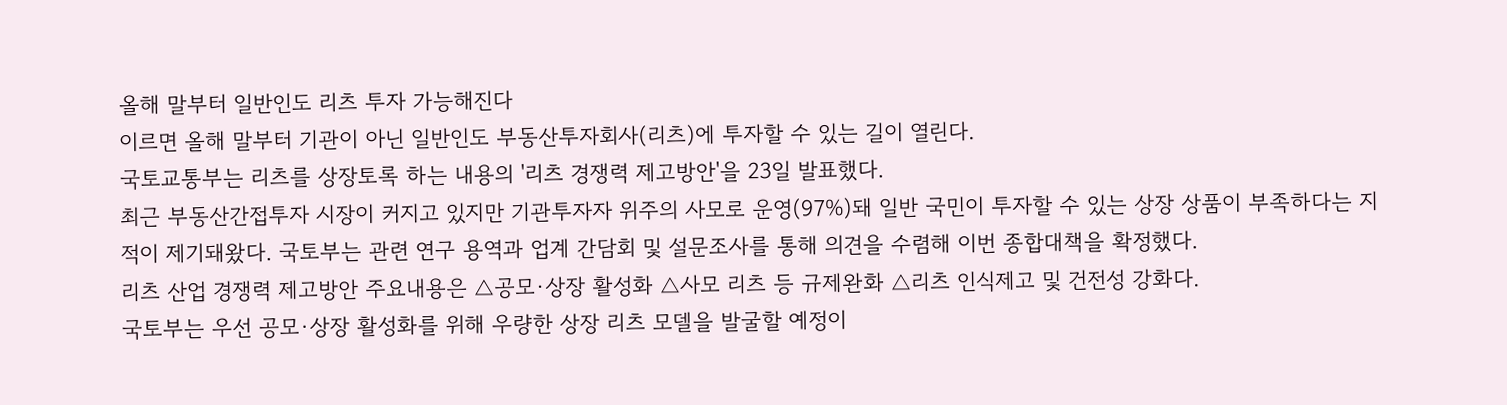올해 말부터 일반인도 리츠 투자 가능해진다
이르면 올해 말부터 기관이 아닌 일반인도 부동산투자회사(리츠)에 투자할 수 있는 길이 열린다.
국토교통부는 리츠를 상장토록 하는 내용의 '리츠 경쟁력 제고방안'을 23일 발표했다.
최근 부동산간접투자 시장이 커지고 있지만 기관투자자 위주의 사모로 운영(97%)돼 일반 국민이 투자할 수 있는 상장 상품이 부족하다는 지적이 제기돼왔다. 국토부는 관련 연구 용역과 업계 간담회 및 설문조사를 통해 의견을 수렴해 이번 종합대책을 확정했다.
리츠 산업 경쟁력 제고방안 주요내용은 △공모·상장 활성화 △사모 리츠 등 규제완화 △리츠 인식제고 및 건전성 강화다.
국토부는 우선 공모·상장 활성화를 위해 우량한 상장 리츠 모델을 발굴할 예정이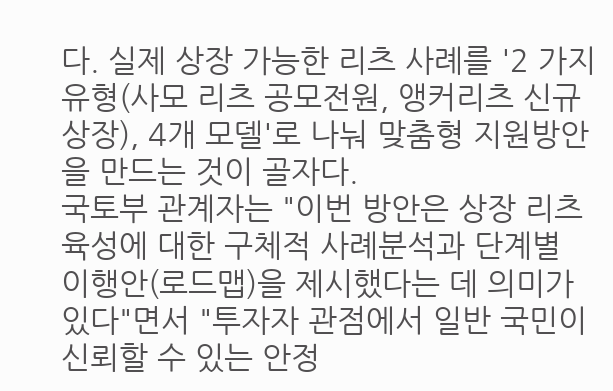다. 실제 상장 가능한 리츠 사례를 '2 가지 유형(사모 리츠 공모전원, 앵커리츠 신규상장), 4개 모델'로 나눠 맞춤형 지원방안을 만드는 것이 골자다.
국토부 관계자는 "이번 방안은 상장 리츠 육성에 대한 구체적 사례분석과 단계별 이행안(로드맵)을 제시했다는 데 의미가 있다"면서 "투자자 관점에서 일반 국민이 신뢰할 수 있는 안정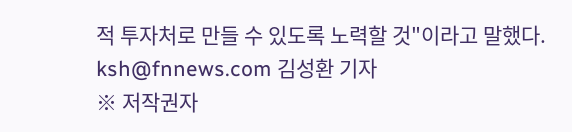적 투자처로 만들 수 있도록 노력할 것"이라고 말했다.
ksh@fnnews.com 김성환 기자
※ 저작권자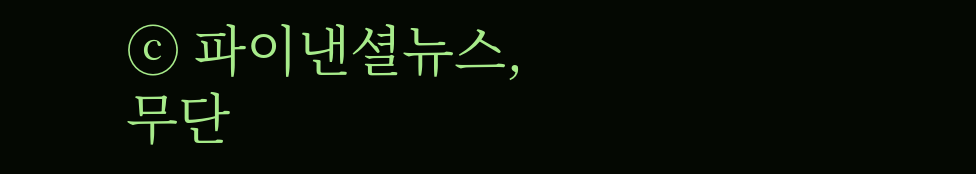ⓒ 파이낸셜뉴스, 무단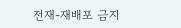전재-재배포 금지